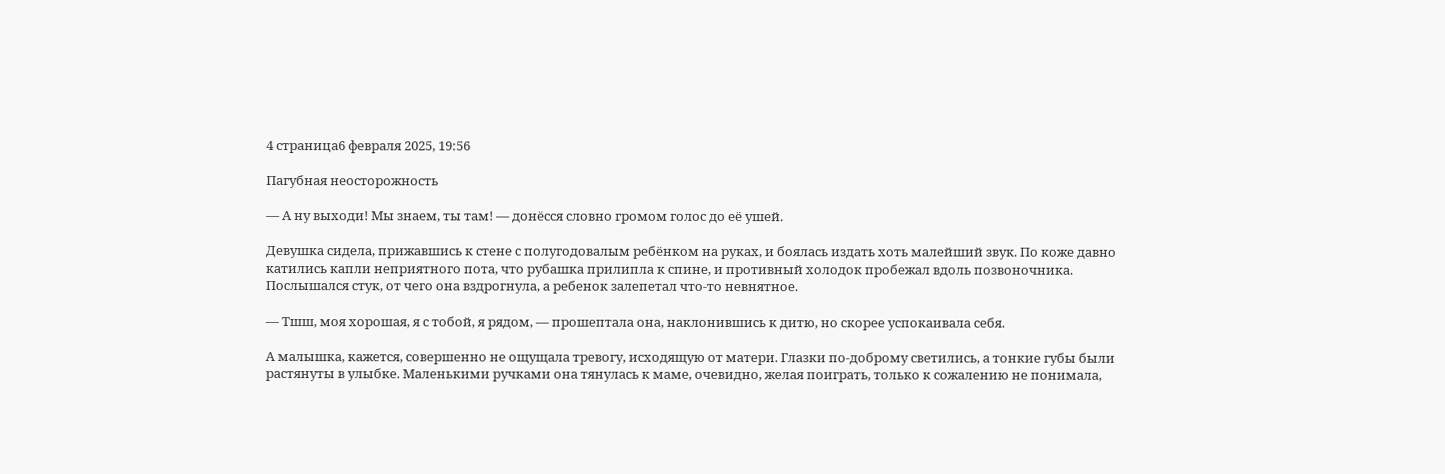4 страница6 февраля 2025, 19:56

Пагубная неосторожность

— А ну выходи! Мы знаем, ты там! — донёсся словно громом голос до её ушей.

Девушка сидела, прижавшись к стене с полугодовалым ребёнком на руках, и боялась издать хоть малейший звук. По коже давно катились капли неприятного пота, что рубашка прилипла к спине, и противный холодок пробежал вдоль позвоночника. Послышался стук, от чего она вздрогнула, а ребенок залепетал что-то невнятное.

— Тшш, моя хорошая, я с тобой, я рядом, — прошептала она, наклонившись к дитю, но скорее успокаивала себя.

А малышка, кажется, совершенно не ощущала тревогу, исходящую от матери. Глазки по-доброму светились, а тонкие губы были растянуты в улыбке. Маленькими ручками она тянулась к маме, очевидно, желая поиграть, только к сожалению не понимала,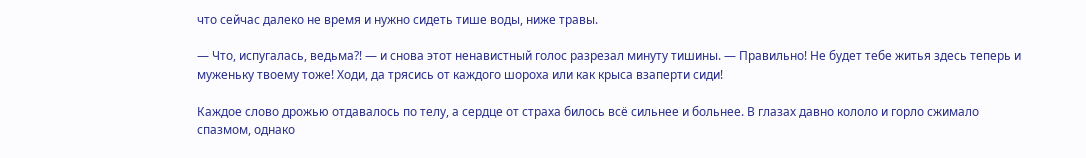что сейчас далеко не время и нужно сидеть тише воды, ниже травы.

— Что, испугалась, ведьма?! — и снова этот ненавистный голос разрезал минуту тишины. — Правильно! Не будет тебе житья здесь теперь и муженьку твоему тоже! Ходи, да трясись от каждого шороха или как крыса взаперти сиди!

Каждое слово дрожью отдавалось по телу, а сердце от страха билось всё сильнее и больнее. В глазах давно кололо и горло сжимало спазмом, однако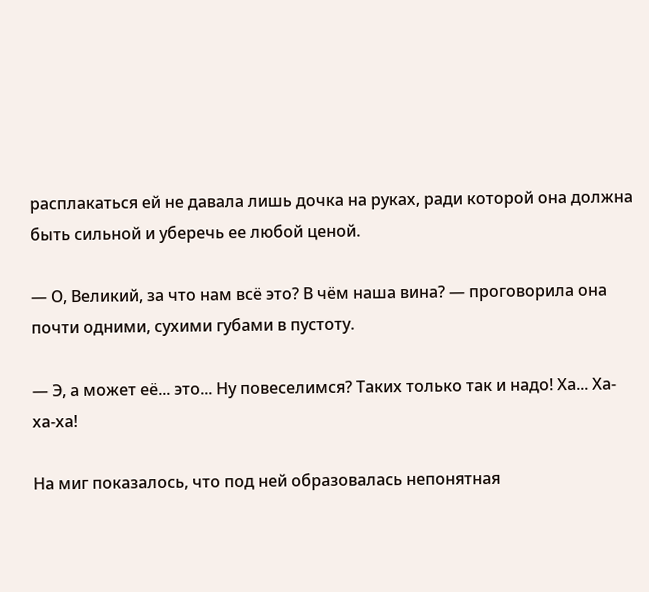расплакаться ей не давала лишь дочка на руках, ради которой она должна быть сильной и уберечь ее любой ценой.

— О, Великий, за что нам всё это? В чём наша вина? — проговорила она почти одними, сухими губами в пустоту.

— Э, а может её... это... Ну повеселимся? Таких только так и надо! Ха... Ха-ха-ха!

На миг показалось, что под ней образовалась непонятная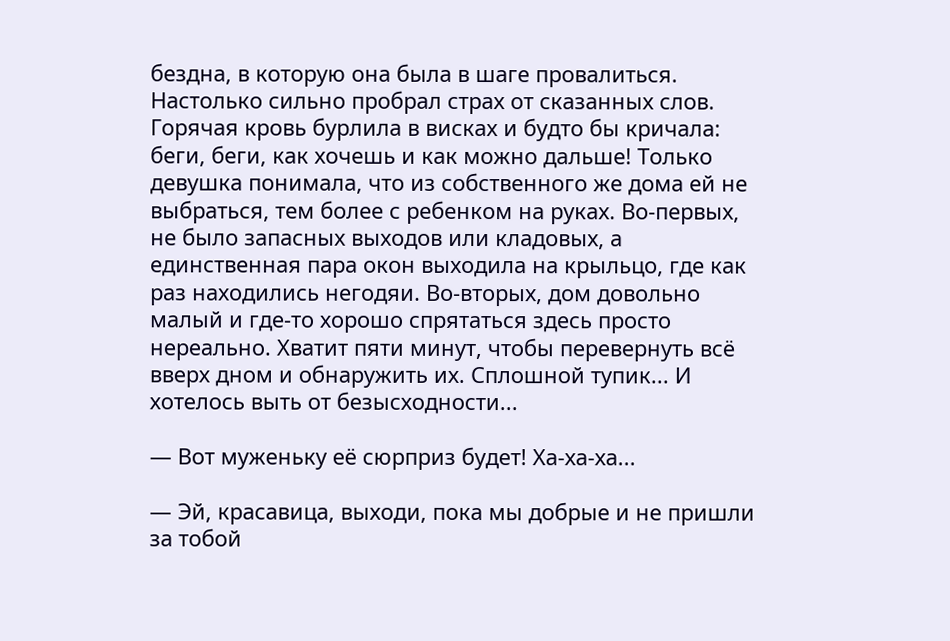бездна, в которую она была в шаге провалиться. Настолько сильно пробрал страх от сказанных слов. Горячая кровь бурлила в висках и будто бы кричала: беги, беги, как хочешь и как можно дальше! Только девушка понимала, что из собственного же дома ей не выбраться, тем более с ребенком на руках. Во-первых, не было запасных выходов или кладовых, а единственная пара окон выходила на крыльцо, где как раз находились негодяи. Во-вторых, дом довольно малый и где-то хорошо спрятаться здесь просто нереально. Хватит пяти минут, чтобы перевернуть всё вверх дном и обнаружить их. Сплошной тупик... И хотелось выть от безысходности...

— Вот муженьку её сюрприз будет! Ха-ха-ха...

— Эй, красавица, выходи, пока мы добрые и не пришли за тобой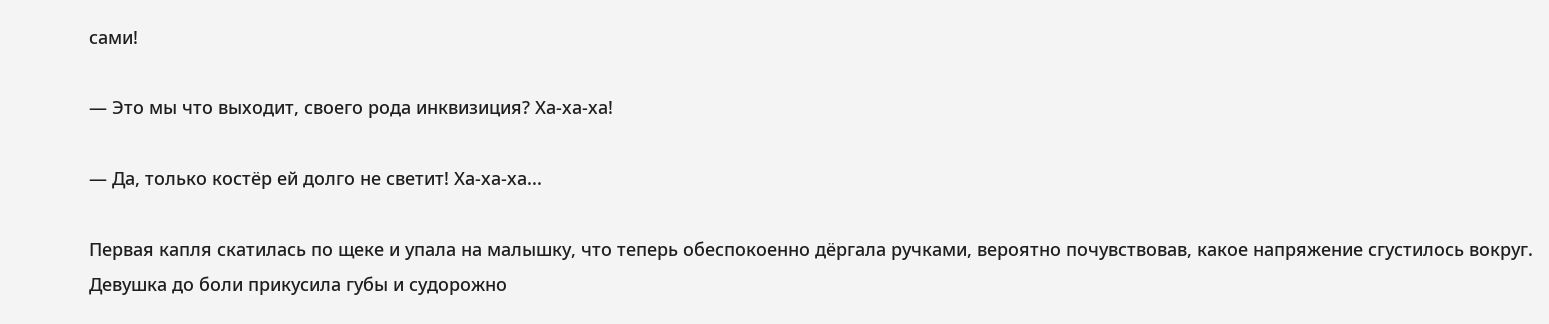сами!

— Это мы что выходит, своего рода инквизиция? Ха-ха-ха!

— Да, только костёр ей долго не светит! Ха-ха-ха...

Первая капля скатилась по щеке и упала на малышку, что теперь обеспокоенно дёргала ручками, вероятно почувствовав, какое напряжение сгустилось вокруг. Девушка до боли прикусила губы и судорожно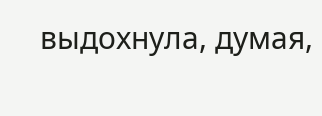выдохнула, думая,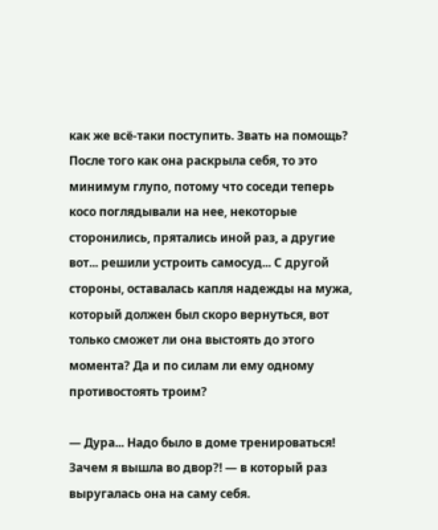как же всё-таки поступить. Звать на помощь? После того как она раскрыла себя, то это минимум глупо, потому что соседи теперь косо поглядывали на нее, некоторые сторонились, прятались иной раз, а другие вот... решили устроить самосуд... С другой стороны, оставалась капля надежды на мужа, который должен был скоро вернуться, вот только сможет ли она выстоять до этого момента? Да и по силам ли ему одному противостоять троим?

— Дура... Надо было в доме тренироваться! Зачем я вышла во двор?! — в который раз выругалась она на саму себя.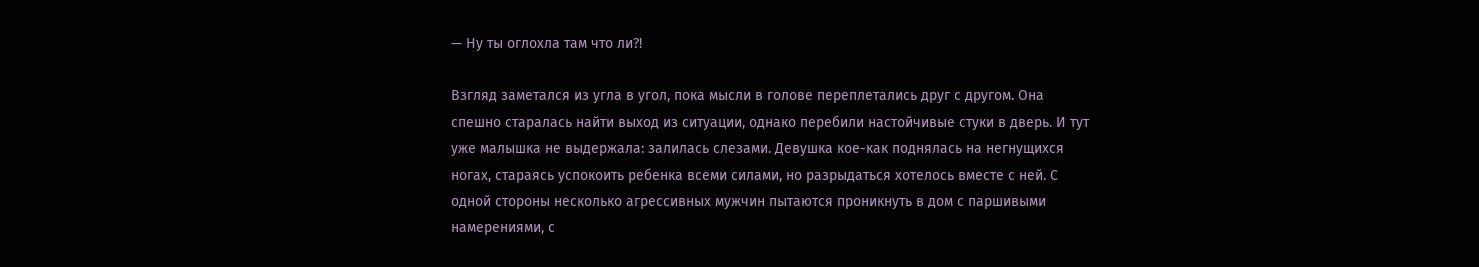— Ну ты оглохла там что ли?!

Взгляд заметался из угла в угол, пока мысли в голове переплетались друг с другом. Она спешно старалась найти выход из ситуации, однако перебили настойчивые стуки в дверь. И тут уже малышка не выдержала: залилась слезами. Девушка кое-как поднялась на негнущихся ногах, стараясь успокоить ребенка всеми силами, но разрыдаться хотелось вместе с ней. С одной стороны несколько агрессивных мужчин пытаются проникнуть в дом с паршивыми намерениями, с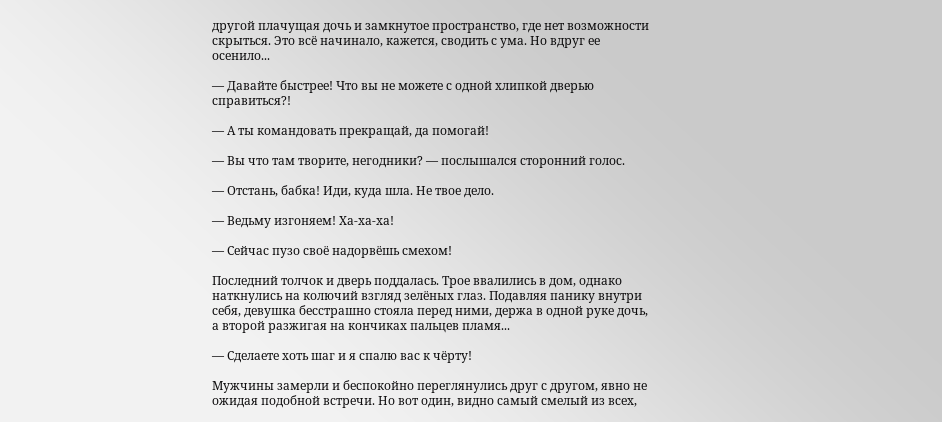другой плачущая дочь и замкнутое пространство, где нет возможности скрыться. Это всё начинало, кажется, сводить с ума. Но вдруг ее осенило...

— Давайте быстрее! Что вы не можете с одной хлипкой дверью справиться?!

— А ты командовать прекращай, да помогай!

— Вы что там творите, негодники? — послышался сторонний голос.

— Отстань, бабка! Иди, куда шла. Не твое дело.

— Ведьму изгоняем! Ха-ха-ха!

— Сейчас пузо своё надорвёшь смехом!

Последний толчок и дверь поддалась. Трое ввалились в дом, однако наткнулись на колючий взгляд зелёных глаз. Подавляя панику внутри себя, девушка бесстрашно стояла перед ними, держа в одной руке дочь, а второй разжигая на кончиках пальцев пламя...

— Сделаете хоть шаг и я спалю вас к чёрту!

Мужчины замерли и беспокойно переглянулись друг с другом, явно не ожидая подобной встречи. Но вот один, видно самый смелый из всех,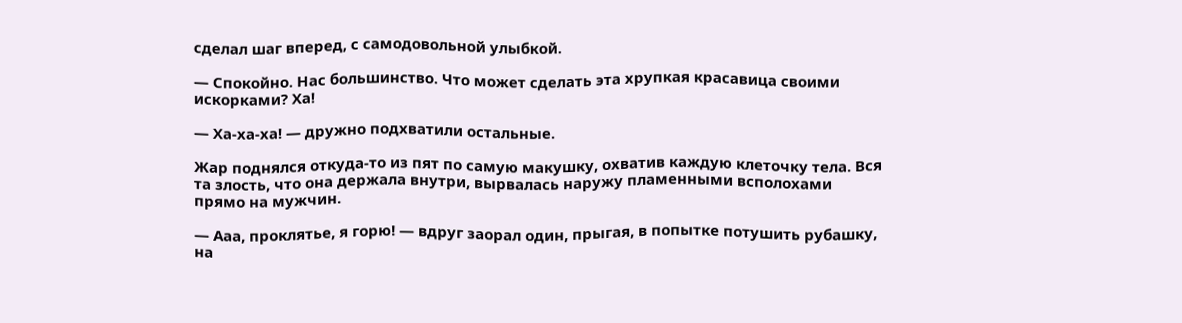сделал шаг вперед, с самодовольной улыбкой.

— Спокойно. Нас большинство. Что может сделать эта хрупкая красавица своими искорками? Ха!

— Ха-ха-ха! — дружно подхватили остальные.

Жар поднялся откуда-то из пят по самую макушку, охватив каждую клеточку тела. Вся та злость, что она держала внутри, вырвалась наружу пламенными всполохами прямо на мужчин.

— Ааа, проклятье, я горю! — вдруг заорал один, прыгая, в попытке потушить рубашку, на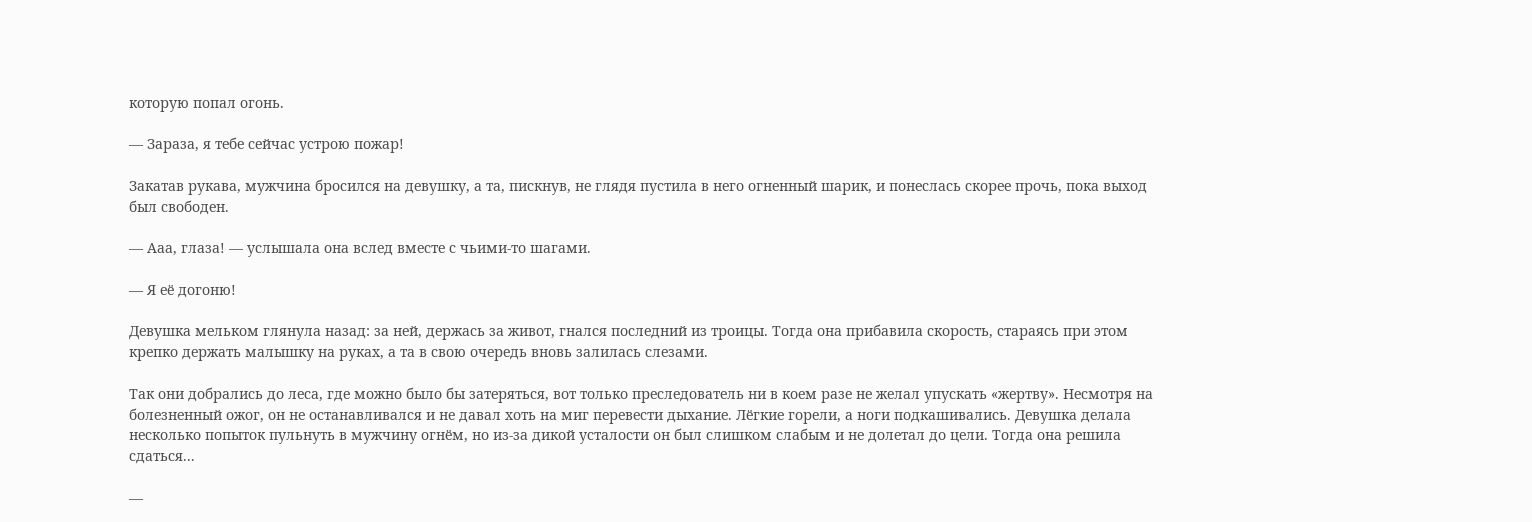которую попал огонь.

— Зараза, я тебе сейчас устрою пожар!

Закатав рукава, мужчина бросился на девушку, а та, пискнув, не глядя пустила в него огненный шарик, и понеслась скорее прочь, пока выход был свободен.

— Ааа, глаза! — услышала она вслед вместе с чьими-то шагами.

— Я её догоню!

Девушка мельком глянула назад: за ней, держась за живот, гнался последний из троицы. Тогда она прибавила скорость, стараясь при этом крепко держать малышку на руках, а та в свою очередь вновь залилась слезами.

Так они добрались до леса, где можно было бы затеряться, вот только преследователь ни в коем разе не желал упускать «жертву». Несмотря на болезненный ожог, он не останавливался и не давал хоть на миг перевести дыхание. Лёгкие горели, а ноги подкашивались. Девушка делала несколько попыток пульнуть в мужчину огнём, но из-за дикой усталости он был слишком слабым и не долетал до цели. Тогда она решила сдаться...

—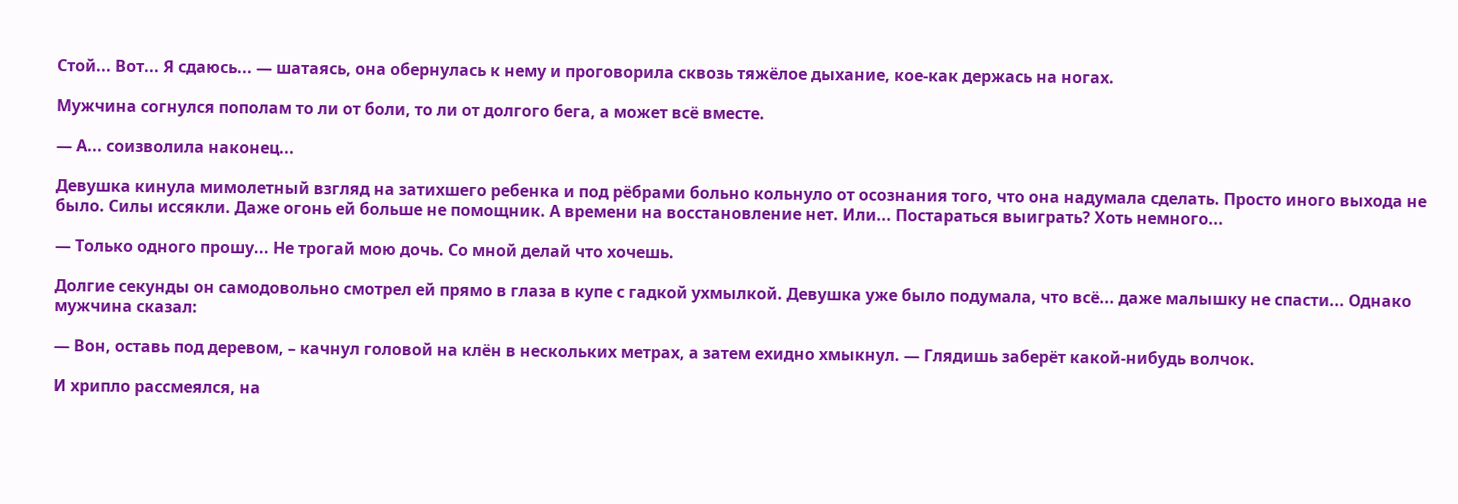Стой... Вот... Я сдаюсь... — шатаясь, она обернулась к нему и проговорила сквозь тяжёлое дыхание, кое-как держась на ногах.

Мужчина согнулся пополам то ли от боли, то ли от долгого бега, а может всё вместе.

— А... соизволила наконец...

Девушка кинула мимолетный взгляд на затихшего ребенка и под рёбрами больно кольнуло от осознания того, что она надумала сделать. Просто иного выхода не было. Силы иссякли. Даже огонь ей больше не помощник. А времени на восстановление нет. Или... Постараться выиграть? Хоть немного...

— Только одного прошу... Не трогай мою дочь. Со мной делай что хочешь.

Долгие секунды он самодовольно смотрел ей прямо в глаза в купе с гадкой ухмылкой. Девушка уже было подумала, что всё... даже малышку не спасти... Однако мужчина сказал:

— Вон, оставь под деревом, – качнул головой на клён в нескольких метрах, а затем ехидно хмыкнул. — Глядишь заберёт какой-нибудь волчок.

И хрипло рассмеялся, на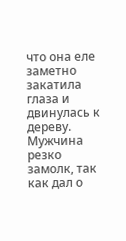что она еле заметно закатила глаза и двинулась к дереву. Мужчина резко замолк, так как дал о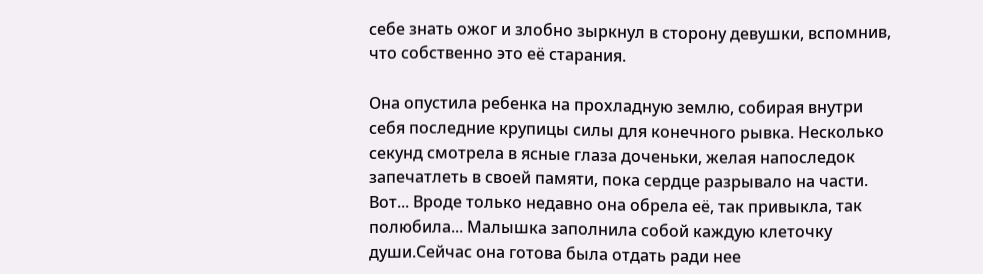себе знать ожог и злобно зыркнул в сторону девушки, вспомнив, что собственно это её старания.

Она опустила ребенка на прохладную землю, собирая внутри себя последние крупицы силы для конечного рывка. Несколько секунд смотрела в ясные глаза доченьки, желая напоследок запечатлеть в своей памяти, пока сердце разрывало на части. Вот... Вроде только недавно она обрела её, так привыкла, так полюбила... Малышка заполнила собой каждую клеточку души.Сейчас она готова была отдать ради нее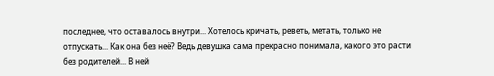последнее, что оставалось внутри... Хотелось кричать, реветь, метать, только не отпускать... Как она без неё? Ведь девушка сама прекрасно понимала, какого это расти без родителей... В ней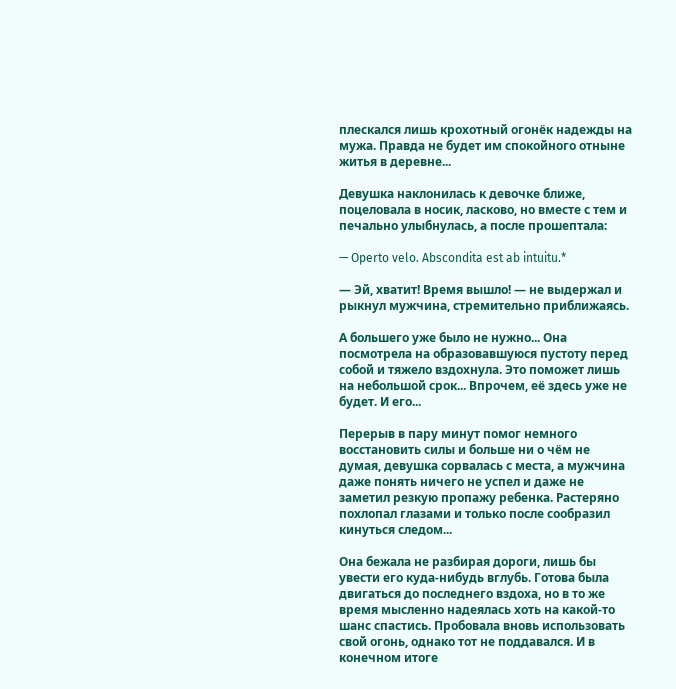плескался лишь крохотный огонёк надежды на мужа. Правда не будет им спокойного отныне житья в деревне...

Девушка наклонилась к девочке ближе, поцеловала в носик, ласково, но вместе с тем и печально улыбнулась, а после прошептала:

— Operto velo. Abscondita est ab intuitu.*

— Эй, хватит! Время вышло! — не выдержал и рыкнул мужчина, стремительно приближаясь.

А большего уже было не нужно... Она посмотрела на образовавшуюся пустоту перед собой и тяжело вздохнула. Это поможет лишь на небольшой срок... Впрочем, её здесь уже не будет. И его...

Перерыв в пару минут помог немного восстановить силы и больше ни о чём не думая, девушка сорвалась с места, а мужчина даже понять ничего не успел и даже не заметил резкую пропажу ребенка. Растеряно похлопал глазами и только после сообразил кинуться следом...

Она бежала не разбирая дороги, лишь бы увести его куда-нибудь вглубь. Готова была двигаться до последнего вздоха, но в то же время мысленно надеялась хоть на какой-то шанс спастись. Пробовала вновь использовать свой огонь, однако тот не поддавался. И в конечном итоге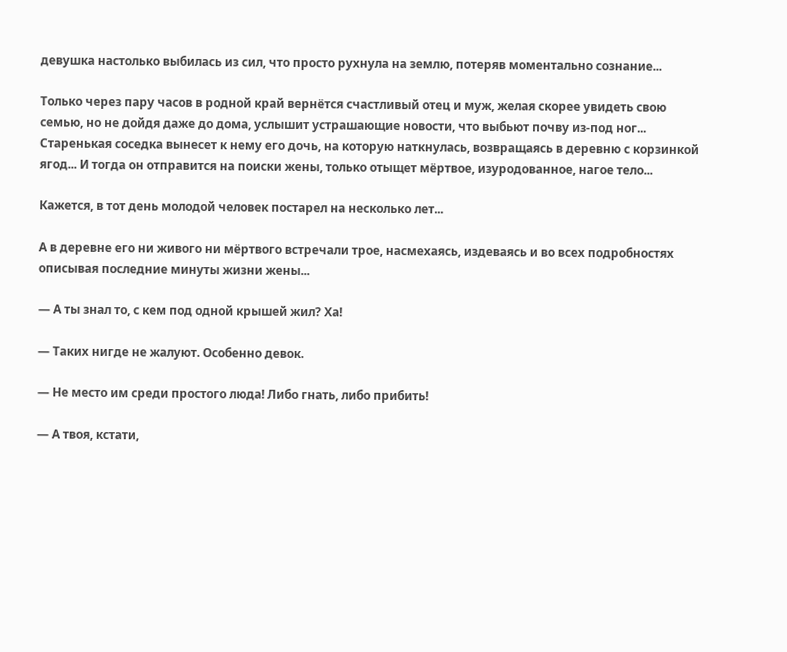девушка настолько выбилась из сил, что просто рухнула на землю, потеряв моментально сознание...

Только через пару часов в родной край вернётся счастливый отец и муж, желая скорее увидеть свою семью, но не дойдя даже до дома, услышит устрашающие новости, что выбьют почву из-под ног... Старенькая соседка вынесет к нему его дочь, на которую наткнулась, возвращаясь в деревню с корзинкой ягод... И тогда он отправится на поиски жены, только отыщет мёртвое, изуродованное, нагое тело...

Кажется, в тот день молодой человек постарел на несколько лет...

А в деревне его ни живого ни мёртвого встречали трое, насмехаясь, издеваясь и во всех подробностях описывая последние минуты жизни жены...

— А ты знал то, с кем под одной крышей жил? Ха!

— Таких нигде не жалуют. Особенно девок.

— Не место им среди простого люда! Либо гнать, либо прибить!

— А твоя, кстати,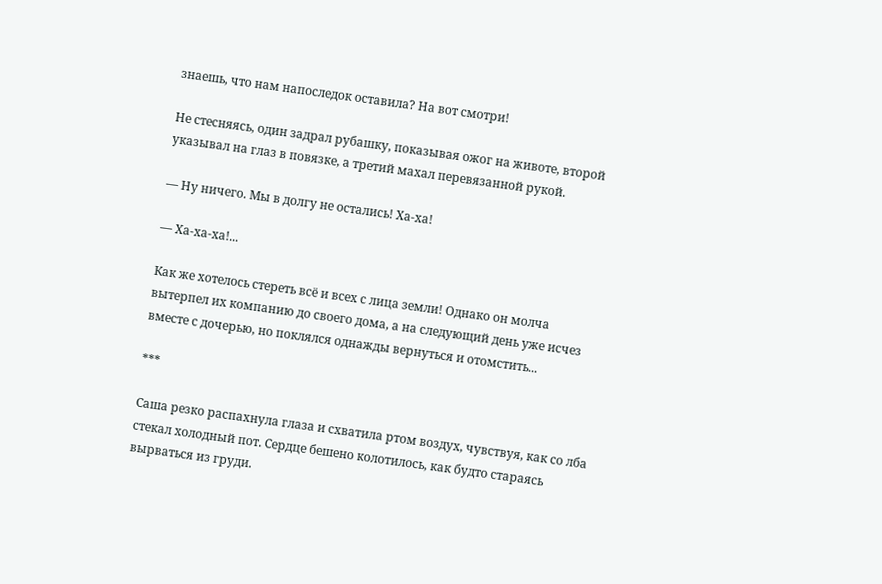знаешь, что нам напоследок оставила? На вот смотри!

Не стесняясь, один задрал рубашку, показывая ожог на животе, второй указывал на глаз в повязке, а третий махал перевязанной рукой.

— Ну ничего. Мы в долгу не остались! Ха-ха!

— Ха-ха-ха!...

Как же хотелось стереть всё и всех с лица земли! Однако он молча вытерпел их компанию до своего дома, а на следующий день уже исчез вместе с дочерью, но поклялся однажды вернуться и отомстить...

***

Саша резко распахнула глаза и схватила ртом воздух, чувствуя, как со лба стекал холодный пот. Сердце бешено колотилось, как будто стараясь вырваться из груди.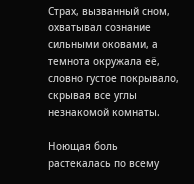Страх, вызванный сном, охватывал сознание сильными оковами, а темнота окружала её, словно густое покрывало, скрывая все углы незнакомой комнаты.

Ноющая боль растекалась по всему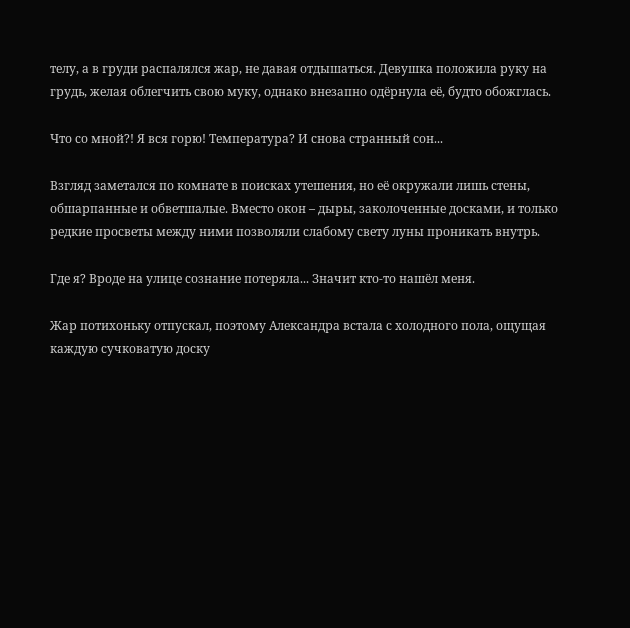телу, а в груди распалялся жар, не давая отдышаться. Девушка положила руку на грудь, желая облегчить свою муку, однако внезапно одёрнула её, будто обожглась.

Что со мной?! Я вся горю! Температура? И снова странный сон...

Взгляд заметался по комнате в поисках утешения, но её окружали лишь стены, обшарпанные и обветшалые. Вместо окон – дыры, заколоченные досками, и только редкие просветы между ними позволяли слабому свету луны проникать внутрь.

Где я? Вроде на улице сознание потеряла... Значит кто-то нашёл меня.

Жар потихоньку отпускал, поэтому Александра встала с холодного пола, ощущая каждую сучковатую доску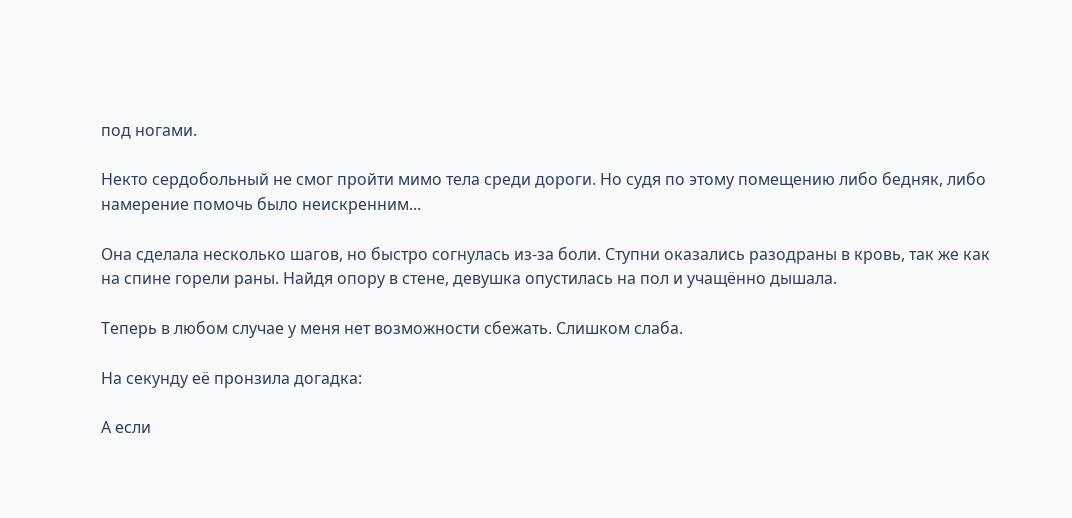под ногами.

Некто сердобольный не смог пройти мимо тела среди дороги. Но судя по этому помещению либо бедняк, либо намерение помочь было неискренним...

Она сделала несколько шагов, но быстро согнулась из-за боли. Ступни оказались разодраны в кровь, так же как на спине горели раны. Найдя опору в стене, девушка опустилась на пол и учащённо дышала.

Теперь в любом случае у меня нет возможности сбежать. Слишком слаба.

На секунду её пронзила догадка:

А если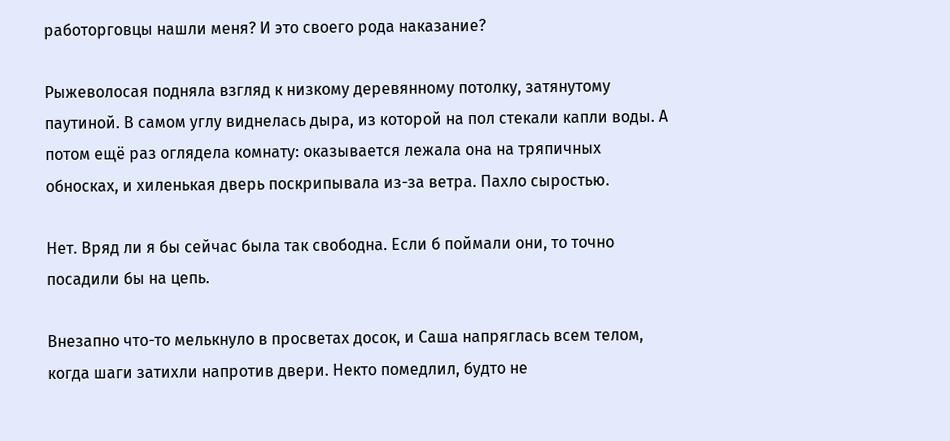работорговцы нашли меня? И это своего рода наказание?

Рыжеволосая подняла взгляд к низкому деревянному потолку, затянутому паутиной. В самом углу виднелась дыра, из которой на пол стекали капли воды. А потом ещё раз оглядела комнату: оказывается лежала она на тряпичных обносках, и хиленькая дверь поскрипывала из-за ветра. Пахло сыростью.

Нет. Вряд ли я бы сейчас была так свободна. Если б поймали они, то точно посадили бы на цепь.

Внезапно что-то мелькнуло в просветах досок, и Саша напряглась всем телом, когда шаги затихли напротив двери. Некто помедлил, будто не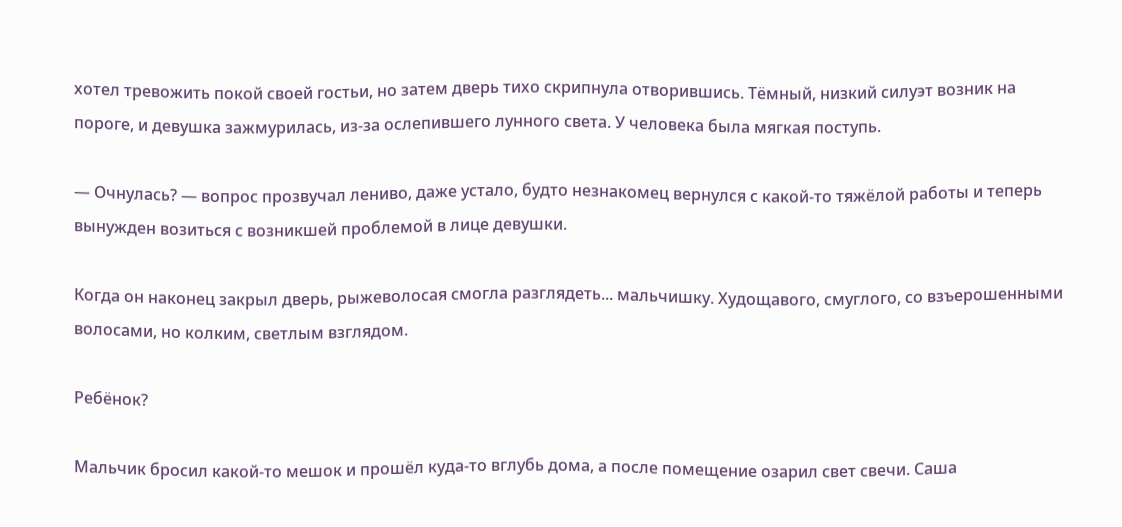хотел тревожить покой своей гостьи, но затем дверь тихо скрипнула отворившись. Тёмный, низкий силуэт возник на пороге, и девушка зажмурилась, из-за ослепившего лунного света. У человека была мягкая поступь.

— Очнулась? — вопрос прозвучал лениво, даже устало, будто незнакомец вернулся с какой-то тяжёлой работы и теперь вынужден возиться с возникшей проблемой в лице девушки.

Когда он наконец закрыл дверь, рыжеволосая смогла разглядеть... мальчишку. Худощавого, смуглого, со взъерошенными волосами, но колким, светлым взглядом.

Ребёнок?

Мальчик бросил какой-то мешок и прошёл куда-то вглубь дома, а после помещение озарил свет свечи. Саша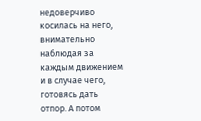недоверчиво косилась на него, внимательно наблюдая за каждым движением и в случае чего, готовясь дать отпор. А потом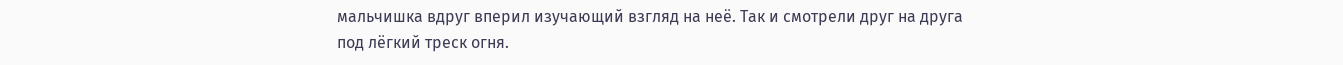мальчишка вдруг вперил изучающий взгляд на неё. Так и смотрели друг на друга под лёгкий треск огня.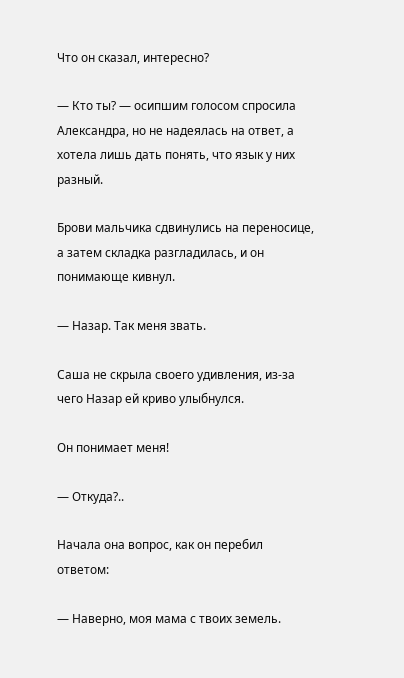Что он сказал, интересно?

— Кто ты? — осипшим голосом спросила Александра, но не надеялась на ответ, а хотела лишь дать понять, что язык у них разный.

Брови мальчика сдвинулись на переносице, а затем складка разгладилась, и он понимающе кивнул.

— Назар. Так меня звать.

Саша не скрыла своего удивления, из-за чего Назар ей криво улыбнулся.

Он понимает меня!

— Откуда?..

Начала она вопрос, как он перебил ответом:

— Наверно, моя мама с твоих земель.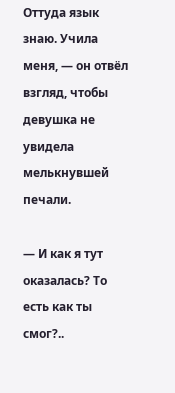Оттуда язык знаю. Учила меня, — он отвёл взгляд, чтобы девушка не увидела мелькнувшей печали.

— И как я тут оказалась? То есть как ты смог?..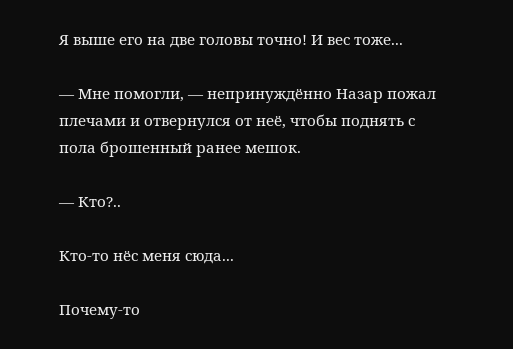Я выше его на две головы точно! И вес тоже...

— Мне помогли, — непринуждённо Назар пожал плечами и отвернулся от неё, чтобы поднять с пола брошенный ранее мешок.

— Кто?..

Кто-то нёс меня сюда...

Почему-то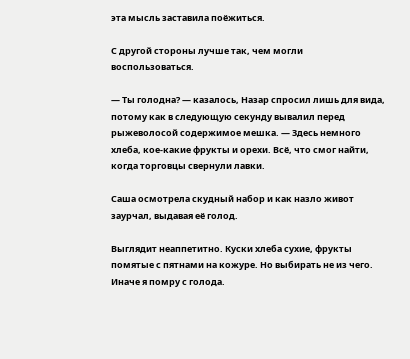эта мысль заставила поёжиться.

С другой стороны лучше так, чем могли воспользоваться.

— Ты голодна? — казалось, Назар спросил лишь для вида, потому как в следующую секунду вывалил перед рыжеволосой содержимое мешка. — Здесь немного хлеба, кое-какие фрукты и орехи. Всё, что смог найти, когда торговцы свернули лавки.

Саша осмотрела скудный набор и как назло живот заурчал, выдавая её голод.

Выглядит неаппетитно. Куски хлеба сухие, фрукты помятые с пятнами на кожуре. Но выбирать не из чего. Иначе я помру с голода.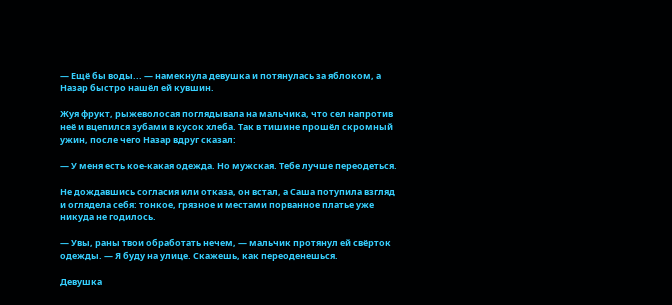— Ещё бы воды... — намекнула девушка и потянулась за яблоком, а Назар быстро нашёл ей кувшин.

Жуя фрукт, рыжеволосая поглядывала на мальчика, что сел напротив неё и вцепился зубами в кусок хлеба. Так в тишине прошёл скромный ужин, после чего Назар вдруг сказал:

— У меня есть кое-какая одежда. Но мужская. Тебе лучше переодеться.

Не дождавшись согласия или отказа, он встал, а Саша потупила взгляд и оглядела себя: тонкое, грязное и местами порванное платье уже никуда не годилось.

— Увы, раны твои обработать нечем, — мальчик протянул ей свёрток одежды. — Я буду на улице. Скажешь, как переоденешься.

Девушка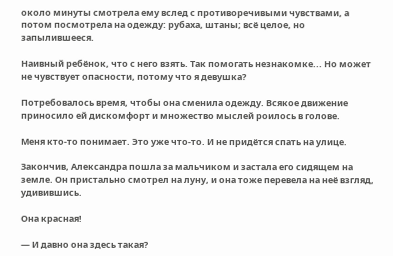около минуты смотрела ему вслед с противоречивыми чувствами, а потом посмотрела на одежду: рубаха, штаны; всё целое, но запылившееся.

Наивный ребёнок, что с него взять. Так помогать незнакомке... Но может не чувствует опасности, потому что я девушка?

Потребовалось время, чтобы она сменила одежду. Всякое движение приносило ей дискомфорт и множество мыслей роилось в голове.

Меня кто-то понимает. Это уже что-то. И не придётся спать на улице.

Закончив, Александра пошла за мальчиком и застала его сидящем на земле. Он пристально смотрел на луну, и она тоже перевела на неё взгляд, удивившись.

Она красная!

— И давно она здесь такая?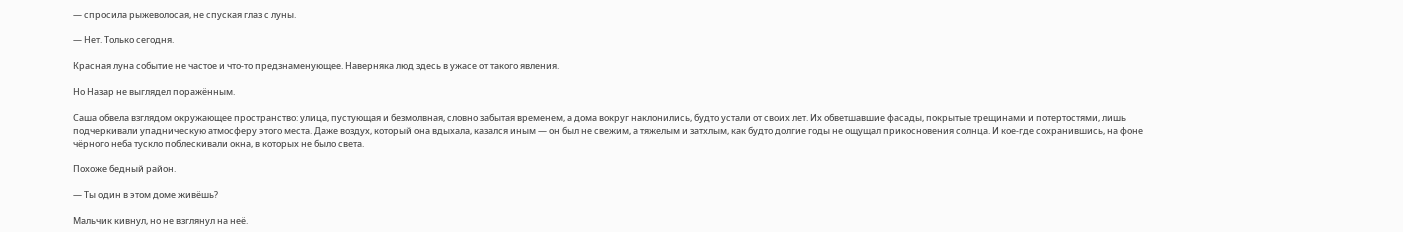— спросила рыжеволосая, не спуская глаз с луны.

— Нет. Только сегодня.

Красная луна событие не частое и что-то предзнаменующее. Наверняка люд здесь в ужасе от такого явления.

Но Назар не выглядел поражённым.

Саша обвела взглядом окружающее пространство: улица, пустующая и безмолвная, словно забытая временем, а дома вокруг наклонились, будто устали от своих лет. Их обветшавшие фасады, покрытые трещинами и потертостями, лишь подчеркивали упадническую атмосферу этого места. Даже воздух, который она вдыхала, казался иным — он был не свежим, а тяжелым и затхлым, как будто долгие годы не ощущал прикосновения солнца. И кое-где сохранившись, на фоне чёрного неба тускло поблескивали окна, в которых не было света.

Похоже бедный район.

— Ты один в этом доме живёшь?

Мальчик кивнул, но не взглянул на неё.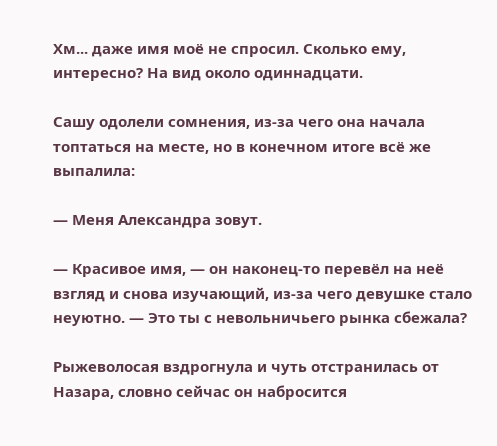Хм... даже имя моё не спросил. Сколько ему, интересно? На вид около одиннадцати.

Сашу одолели сомнения, из-за чего она начала топтаться на месте, но в конечном итоге всё же выпалила:

— Меня Александра зовут.

— Красивое имя, — он наконец-то перевёл на неё взгляд и снова изучающий, из-за чего девушке стало неуютно. — Это ты с невольничьего рынка сбежала?

Рыжеволосая вздрогнула и чуть отстранилась от Назара, словно сейчас он набросится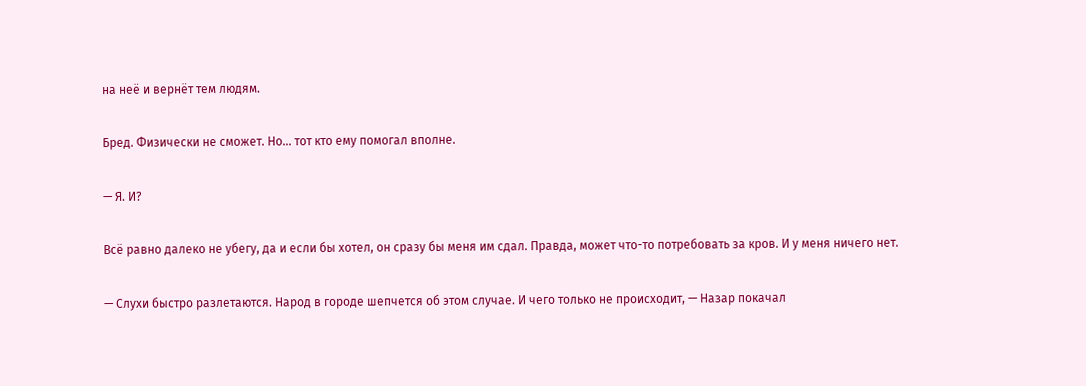на неё и вернёт тем людям.

Бред. Физически не сможет. Но... тот кто ему помогал вполне.

— Я. И?

Всё равно далеко не убегу, да и если бы хотел, он сразу бы меня им сдал. Правда, может что-то потребовать за кров. И у меня ничего нет.

— Слухи быстро разлетаются. Народ в городе шепчется об этом случае. И чего только не происходит, — Назар покачал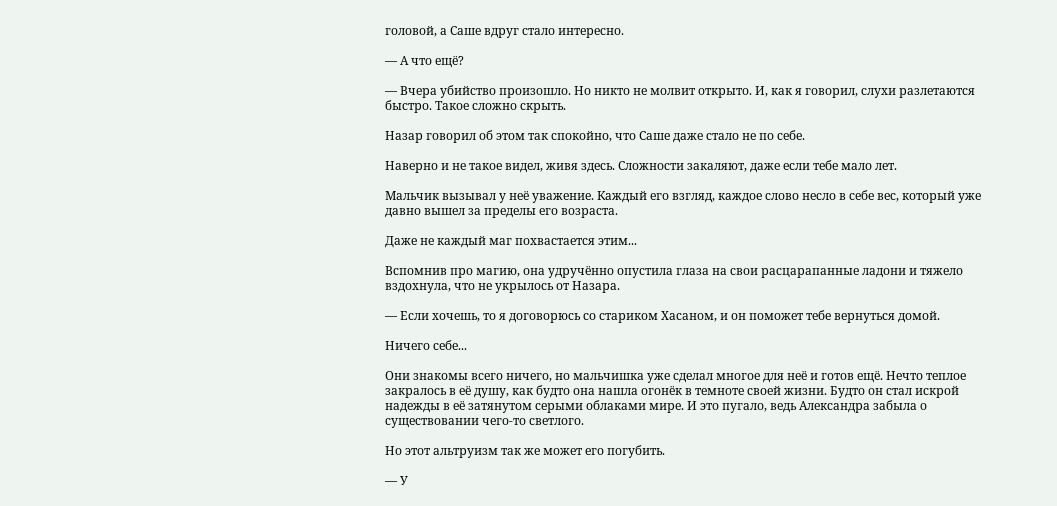головой, а Саше вдруг стало интересно.

— А что ещё?

— Вчера убийство произошло. Но никто не молвит открыто. И, как я говорил, слухи разлетаются быстро. Такое сложно скрыть.

Назар говорил об этом так спокойно, что Саше даже стало не по себе.

Наверно и не такое видел, живя здесь. Сложности закаляют, даже если тебе мало лет.

Мальчик вызывал у неё уважение. Каждый его взгляд, каждое слово несло в себе вес, который уже давно вышел за пределы его возраста.

Даже не каждый маг похвастается этим...

Вспомнив про магию, она удручённо опустила глаза на свои расцарапанные ладони и тяжело вздохнула, что не укрылось от Назара.

— Если хочешь, то я договорюсь со стариком Хасаном, и он поможет тебе вернуться домой.

Ничего себе...

Они знакомы всего ничего, но мальчишка уже сделал многое для неё и готов ещё. Нечто теплое закралось в её душу, как будто она нашла огонёк в темноте своей жизни. Будто он стал искрой надежды в её затянутом серыми облаками мире. И это пугало, ведь Александра забыла о существовании чего-то светлого.

Но этот альтруизм так же может его погубить.

— У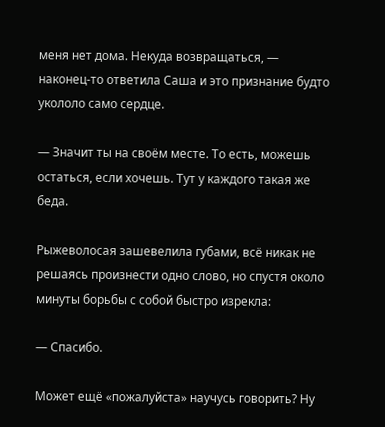меня нет дома. Некуда возвращаться, — наконец-то ответила Саша и это признание будто укололо само сердце.

— Значит ты на своём месте. То есть, можешь остаться, если хочешь. Тут у каждого такая же беда.

Рыжеволосая зашевелила губами, всё никак не решаясь произнести одно слово, но спустя около минуты борьбы с собой быстро изрекла:

— Спасибо.

Может ещё «пожалуйста» научусь говорить? Ну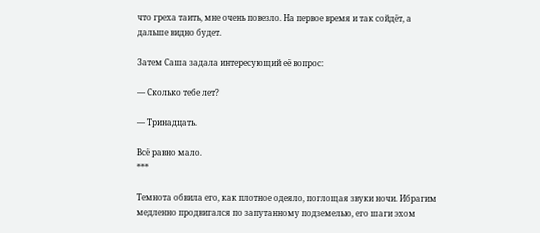что греха таить, мне очень повезло. На первое время и так сойдёт, а дальше видно будет.

Затем Саша задала интересующий её вопрос:

— Сколько тебе лет?

— Тринадцать.

Всё равно мало.
***

Темнота обвила его, как плотное одеяло, поглощая звуки ночи. Ибрагим медленно продвигался по запутанному подземелью, его шаги эхом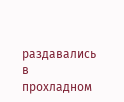раздавались в прохладном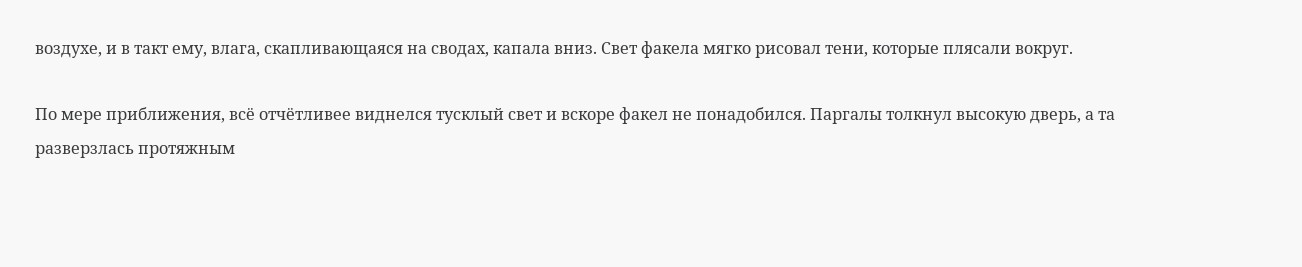воздухе, и в такт ему, влага, скапливающаяся на сводах, капала вниз. Свет факела мягко рисовал тени, которые плясали вокруг.

По мере приближения, всё отчётливее виднелся тусклый свет и вскоре факел не понадобился. Паргалы толкнул высокую дверь, а та разверзлась протяжным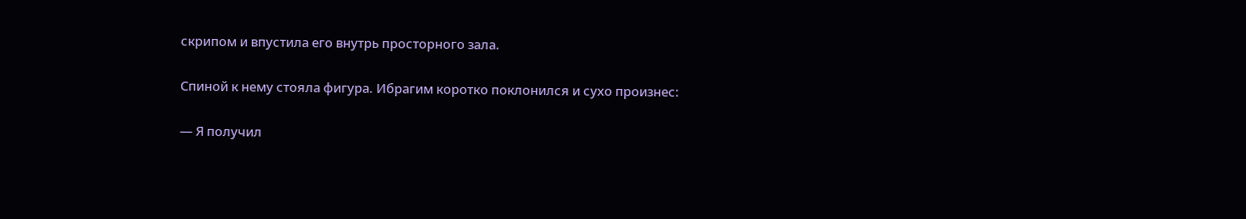скрипом и впустила его внутрь просторного зала.

Спиной к нему стояла фигура. Ибрагим коротко поклонился и сухо произнес:

— Я получил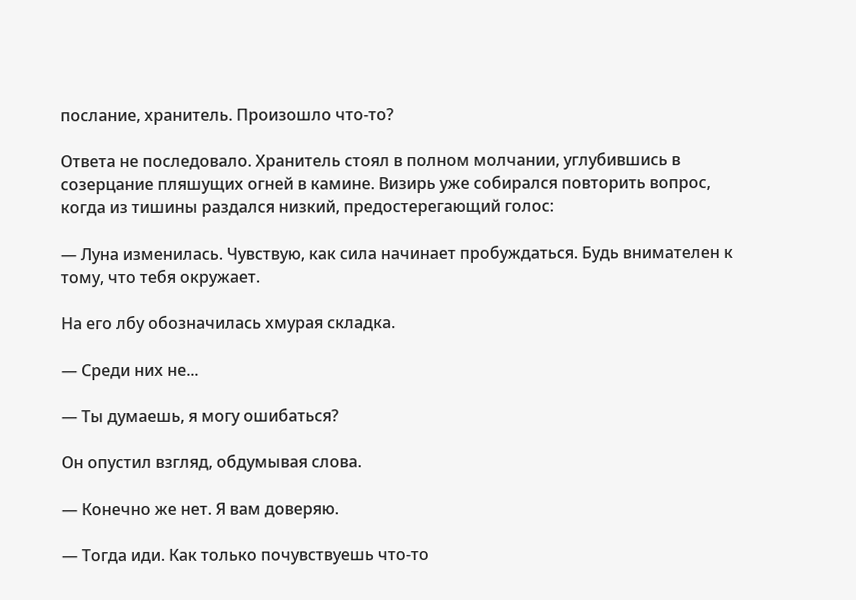послание, хранитель. Произошло что-то?

Ответа не последовало. Хранитель стоял в полном молчании, углубившись в созерцание пляшущих огней в камине. Визирь уже собирался повторить вопрос, когда из тишины раздался низкий, предостерегающий голос:

— Луна изменилась. Чувствую, как сила начинает пробуждаться. Будь внимателен к тому, что тебя окружает.

На его лбу обозначилась хмурая складка.

— Среди них не...

— Ты думаешь, я могу ошибаться?

Он опустил взгляд, обдумывая слова.

— Конечно же нет. Я вам доверяю.

— Тогда иди. Как только почувствуешь что-то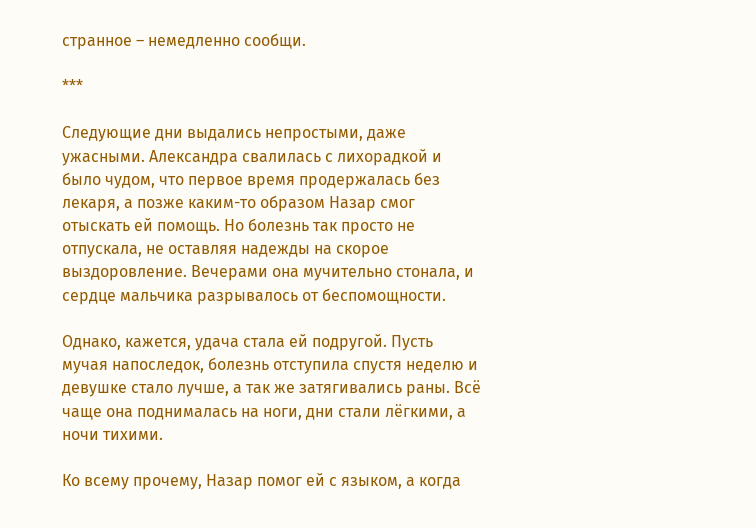странное – немедленно сообщи.

***

Следующие дни выдались непростыми, даже ужасными. Александра свалилась с лихорадкой и было чудом, что первое время продержалась без лекаря, а позже каким-то образом Назар смог отыскать ей помощь. Но болезнь так просто не отпускала, не оставляя надежды на скорое выздоровление. Вечерами она мучительно стонала, и сердце мальчика разрывалось от беспомощности.

Однако, кажется, удача стала ей подругой. Пусть мучая напоследок, болезнь отступила спустя неделю и девушке стало лучше, а так же затягивались раны. Всё чаще она поднималась на ноги, дни стали лёгкими, а ночи тихими.

Ко всему прочему, Назар помог ей с языком, а когда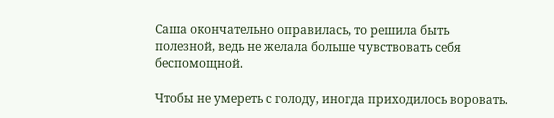Саша окончательно оправилась, то решила быть полезной, ведь не желала больше чувствовать себя беспомощной.

Чтобы не умереть с голоду, иногда приходилось воровать.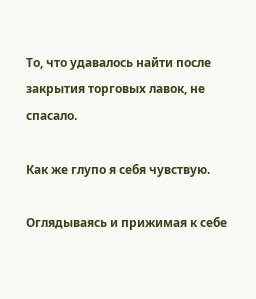То, что удавалось найти после закрытия торговых лавок, не спасало.

Как же глупо я себя чувствую.

Оглядываясь и прижимая к себе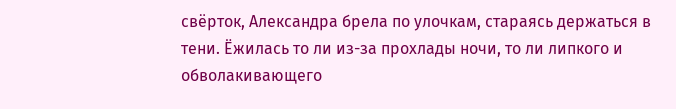свёрток, Александра брела по улочкам, стараясь держаться в тени. Ёжилась то ли из-за прохлады ночи, то ли липкого и обволакивающего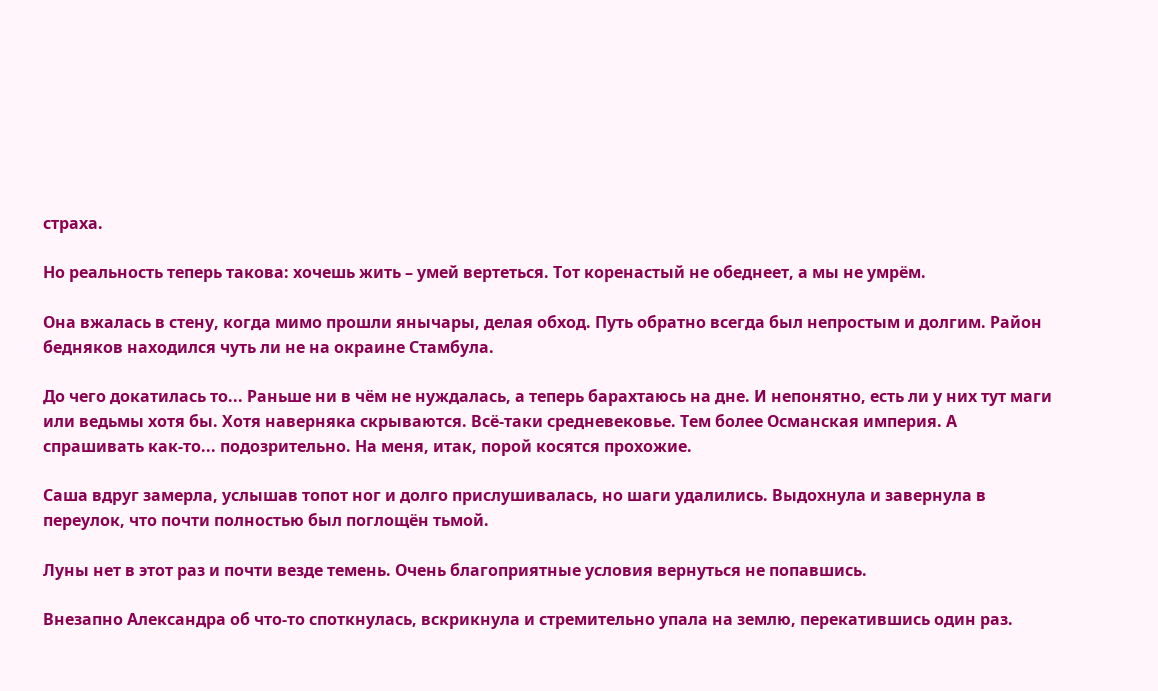страха.

Но реальность теперь такова: хочешь жить – умей вертеться. Тот коренастый не обеднеет, а мы не умрём.

Она вжалась в стену, когда мимо прошли янычары, делая обход. Путь обратно всегда был непростым и долгим. Район бедняков находился чуть ли не на окраине Стамбула.

До чего докатилась то... Раньше ни в чём не нуждалась, а теперь барахтаюсь на дне. И непонятно, есть ли у них тут маги или ведьмы хотя бы. Хотя наверняка скрываются. Всё-таки средневековье. Тем более Османская империя. А спрашивать как-то... подозрительно. На меня, итак, порой косятся прохожие.

Саша вдруг замерла, услышав топот ног и долго прислушивалась, но шаги удалились. Выдохнула и завернула в переулок, что почти полностью был поглощён тьмой.

Луны нет в этот раз и почти везде темень. Очень благоприятные условия вернуться не попавшись.

Внезапно Александра об что-то споткнулась, вскрикнула и стремительно упала на землю, перекатившись один раз.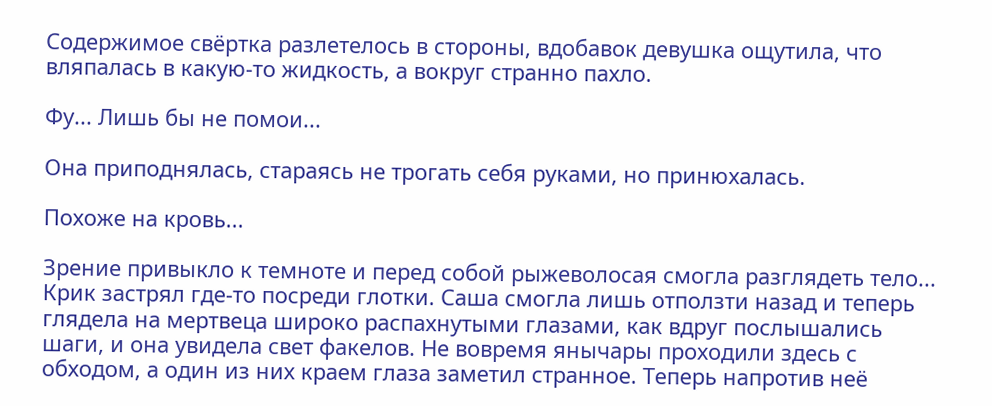Содержимое свёртка разлетелось в стороны, вдобавок девушка ощутила, что вляпалась в какую-то жидкость, а вокруг странно пахло.

Фу... Лишь бы не помои...

Она приподнялась, стараясь не трогать себя руками, но принюхалась.

Похоже на кровь...

Зрение привыкло к темноте и перед собой рыжеволосая смогла разглядеть тело... Крик застрял где-то посреди глотки. Саша смогла лишь отползти назад и теперь глядела на мертвеца широко распахнутыми глазами, как вдруг послышались шаги, и она увидела свет факелов. Не вовремя янычары проходили здесь с обходом, а один из них краем глаза заметил странное. Теперь напротив неё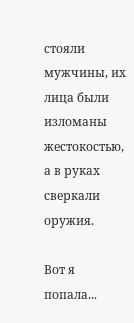стояли мужчины, их лица были изломаны жестокостью, а в руках сверкали оружия.

Вот я попала...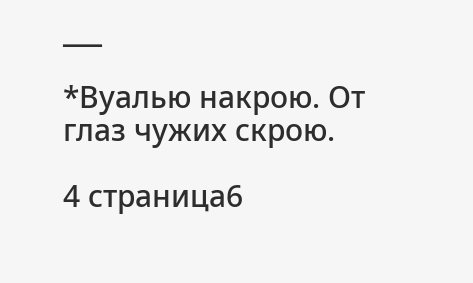___

*Вуалью накрою. От глаз чужих скрою.

4 страница6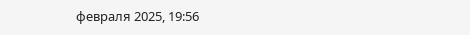февраля 2025, 19:56